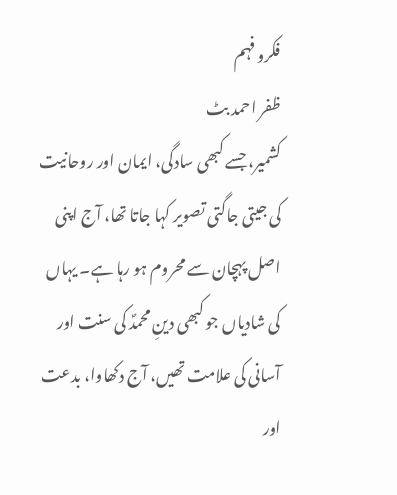فکرو فہم
ظفر احمد بٹ
کشمیر، جسے کبھی سادگی، ایمان اور روحانیت کی جیتی جاگتی تصویر کہا جاتا تھا، آج اپنی اصل پہچان سے محروم ہو رہا ہے۔ یہاں کی شادیاں جو کبھی دینِ محمدؐ کی سنت اور آسانی کی علامت تھیں، آج دکھاوا، بدعت اور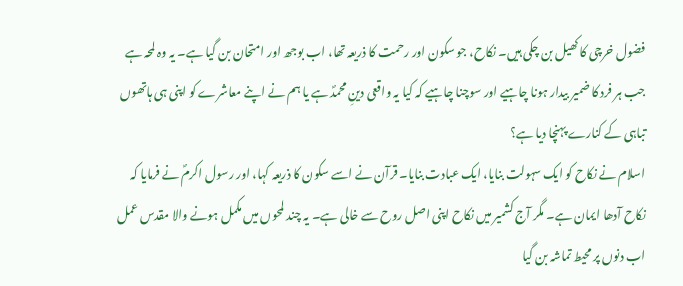فضول خرچی کا کھیل بن چکی ہیں۔ نکاح، جو سکون اور رحمت کا ذریعہ تھا، اب بوجھ اور امتحان بن گیا ہے۔ یہ وہ لمحہ ہے جب ہر فرد کا ضمیر بیدار ہونا چاہیے اور سوچنا چاہیے کہ کیا یہ واقعی دینِ محمدؐ ہے یا ہم نے اپنے معاشرے کو اپنی ہی ہاتھوں تباہی کے کنارے پہنچا دیا ہے؟
اسلام نے نکاح کو ایک سہولت بنایا، ایک عبادت بنایا۔ قرآن نے اسے سکون کا ذریعہ کہا، اور رسول اکرمؐ نے فرمایا کہ نکاح آدھا ایمان ہے۔ مگر آج کشمیر میں نکاح اپنی اصل روح سے خالی ہے۔ یہ چند لمحوں میں مکمل ہونے والا مقدس عمل اب دنوں پر محیط تماشہ بن گیا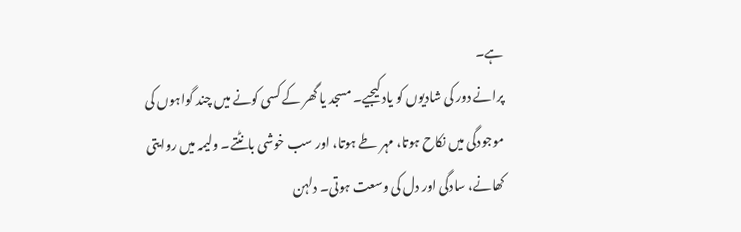ہے۔
پرانے دور کی شادیوں کو یاد کیجیے۔ مسجد یا گھر کے کسی کونے میں چند گواہوں کی موجودگی میں نکاح ہوتا، مہر طے ہوتا، اور سب خوشی بانٹتے۔ ولیمہ میں روایتی کھانے، سادگی اور دل کی وسعت ہوتی۔ دلہن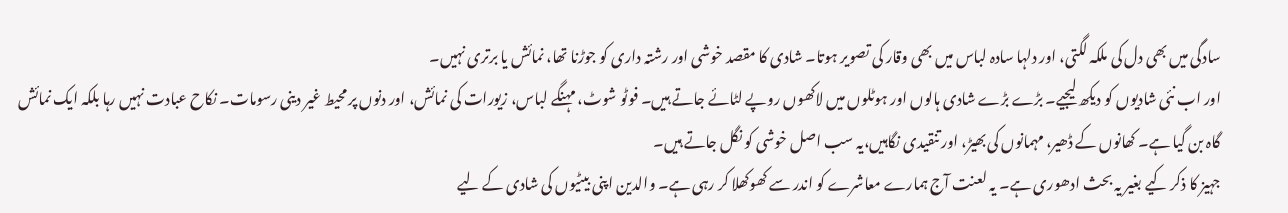سادگی میں بھی دل کی ملکہ لگتی، اور دلہا سادہ لباس میں بھی وقار کی تصویر ہوتا۔ شادی کا مقصد خوشی اور رشتہ داری کو جوڑنا تھا، نمائش یا برتری نہیں۔
اور اب نئی شادیوں کو دیکھ لیجیے۔ بڑے بڑے شادی ہالوں اور ہوٹلوں میں لاکھوں روپے لٹائے جاتے ہیں۔ فوٹو شوٹ، مہنگے لباس، زیورات کی نمائش، اور دنوں پر محیط غیر دینی رسومات۔ نکاح عبادت نہیں رہا بلکہ ایک نمائش گاہ بن گیا ہے۔ کھانوں کے ڈھیر، مہمانوں کی بھیڑ، اور تنقیدی نگاہیں،یہ سب اصل خوشی کو نگل جاتے ہیں۔
جہیز کا ذکر کیے بغیر یہ بحث ادھوری ہے۔ یہ لعنت آج ہمارے معاشرے کو اندر سے کھوکھلا کر رہی ہے۔ والدین اپنی بیٹیوں کی شادی کے لیے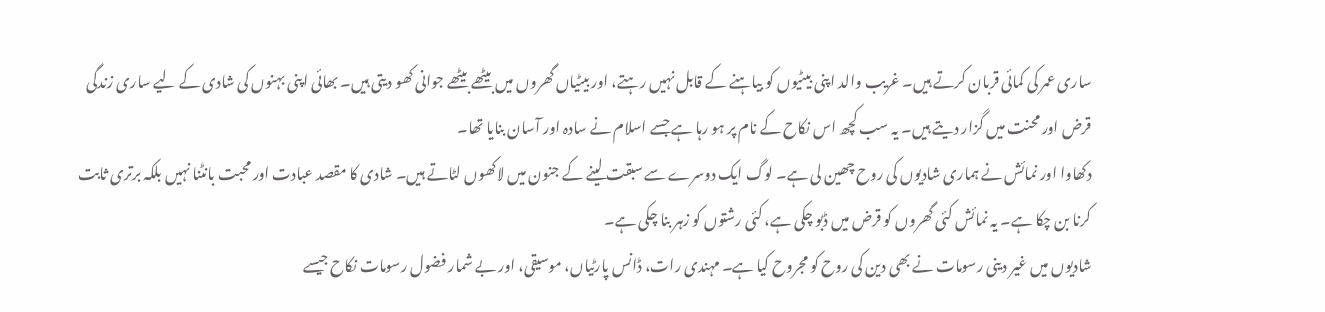ساری عمر کی کمائی قربان کرتے ہیں۔ غریب والد اپنی بیٹیوں کو بیاہنے کے قابل نہیں رہتے، اور بیٹیاں گھروں میں بیٹھے بیٹھے جوانی کھو دیتی ہیں۔ بھائی اپنی بہنوں کی شادی کے لیے ساری زندگی قرض اور محنت میں گزار دیتے ہیں۔ یہ سب کچھ اس نکاح کے نام پر ہو رہا ہے جسے اسلام نے سادہ اور آسان بنایا تھا۔
دکھاوا اور نمائش نے ہماری شادیوں کی روح چھین لی ہے۔ لوگ ایک دوسرے سے سبقت لینے کے جنون میں لاکھوں لٹاتے ہیں۔ شادی کا مقصد عبادت اور محبت بانٹنا نہیں بلکہ برتری ثابت کرنا بن چکا ہے۔ یہ نمائش کئی گھروں کو قرض میں ڈبو چکی ہے، کئی رشتوں کو زہر بنا چکی ہے۔
شادیوں میں غیر دینی رسومات نے بھی دین کی روح کو مجروح کیا ہے۔ مہندی رات، ڈانس پارٹیاں، موسیقی، اور بے شمار فضول رسومات نکاح جیسے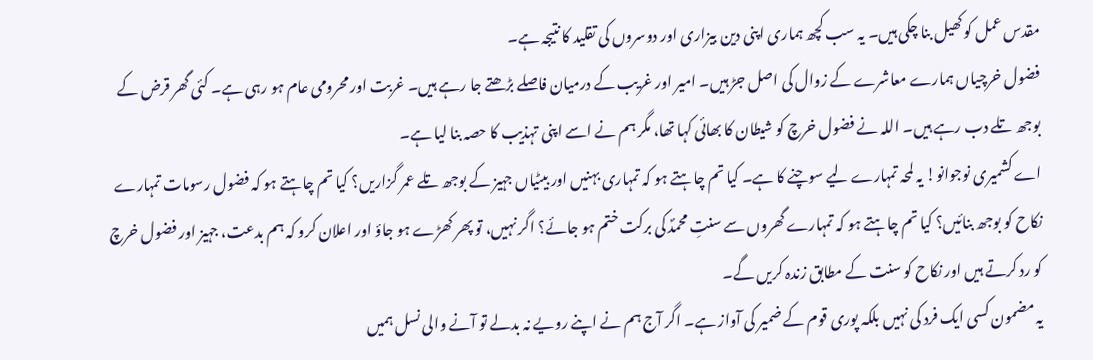مقدس عمل کو کھیل بنا چکی ہیں۔ یہ سب کچھ ہماری اپنی دین بیزاری اور دوسروں کی تقلید کا نتیجہ ہے۔
فضول خرچیاں ہمارے معاشرے کے زوال کی اصل جڑ ہیں۔ امیر اور غریب کے درمیان فاصلے بڑھتے جا رہے ہیں۔ غربت اور محرومی عام ہو رہی ہے۔ کئی گھر قرض کے بوجھ تلے دب رہے ہیں۔ اللہ نے فضول خرچ کو شیطان کا بھائی کہا تھا، مگر ہم نے اسے اپنی تہذیب کا حصہ بنا لیا ہے۔
اے کشمیری نوجوانو! یہ لمحہ تمہارے لیے سوچنے کا ہے۔ کیا تم چاہتے ہو کہ تمہاری بہنیں اور بیٹیاں جہیز کے بوجھ تلے عمر گزاریں؟ کیا تم چاہتے ہو کہ فضول رسومات تمہارے نکاح کو بوجھ بنائیں؟ کیا تم چاہتے ہو کہ تمہارے گھروں سے سنتِ محمدؐ کی برکت ختم ہو جائے؟ اگر نہیں، تو پھر کھڑے ہو جاؤ اور اعلان کرو کہ ہم بدعت، جہیز اور فضول خرچ کو رد کرتے ہیں اور نکاح کو سنت کے مطابق زندہ کریں گے۔
یہ مضمون کسی ایک فرد کی نہیں بلکہ پوری قوم کے ضمیر کی آواز ہے۔ اگر آج ہم نے اپنے رویے نہ بدلے تو آنے والی نسل ہمیں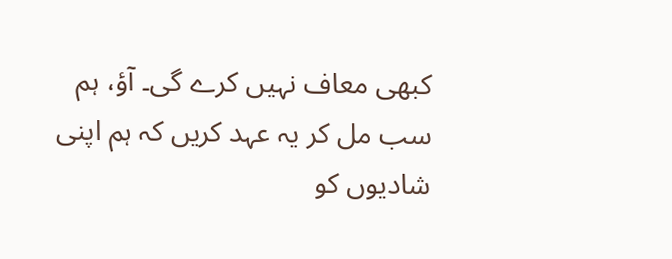کبھی معاف نہیں کرے گی۔ آؤ، ہم سب مل کر یہ عہد کریں کہ ہم اپنی شادیوں کو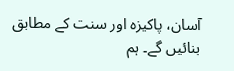آسان، پاکیزہ اور سنت کے مطابق بنائیں گے۔ ہم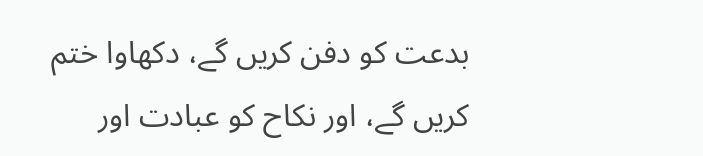بدعت کو دفن کریں گے، دکھاوا ختم کریں گے، اور نکاح کو عبادت اور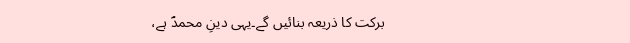برکت کا ذریعہ بنائیں گے۔یہی دینِ محمدؐ ہے،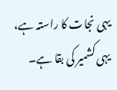یہی نجات کا راستہ ہے، یہی کشمیر کی بقا ہے۔